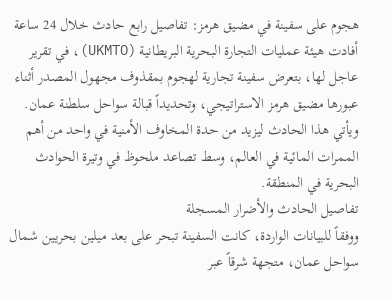هجوم على سفينة في مضيق هرمز: تفاصيل رابع حادث خلال 24 ساعة
أفادت هيئة عمليات التجارة البحرية البريطانية (UKMTO)، في تقرير عاجل لها، بتعرض سفينة تجارية لهجوم بمقذوف مجهول المصدر أثناء عبورها مضيق هرمز الاستراتيجي، وتحديداً قبالة سواحل سلطنة عمان. ويأتي هذا الحادث ليزيد من حدة المخاوف الأمنية في واحد من أهم الممرات المائية في العالم، وسط تصاعد ملحوظ في وتيرة الحوادث البحرية في المنطقة.
تفاصيل الحادث والأضرار المسجلة
ووفقاً للبيانات الواردة، كانت السفينة تبحر على بعد ميلين بحريين شمال سواحل عمان، متجهة شرقاً عبر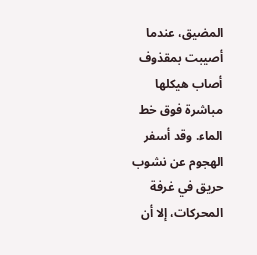المضيق، عندما أصيبت بمقذوف أصاب هيكلها مباشرة فوق خط الماء. وقد أسفر الهجوم عن نشوب حريق في غرفة المحركات، إلا أن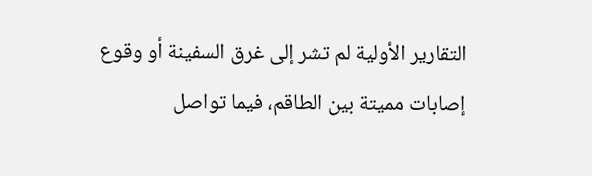التقارير الأولية لم تشر إلى غرق السفينة أو وقوع إصابات مميتة بين الطاقم، فيما تواصل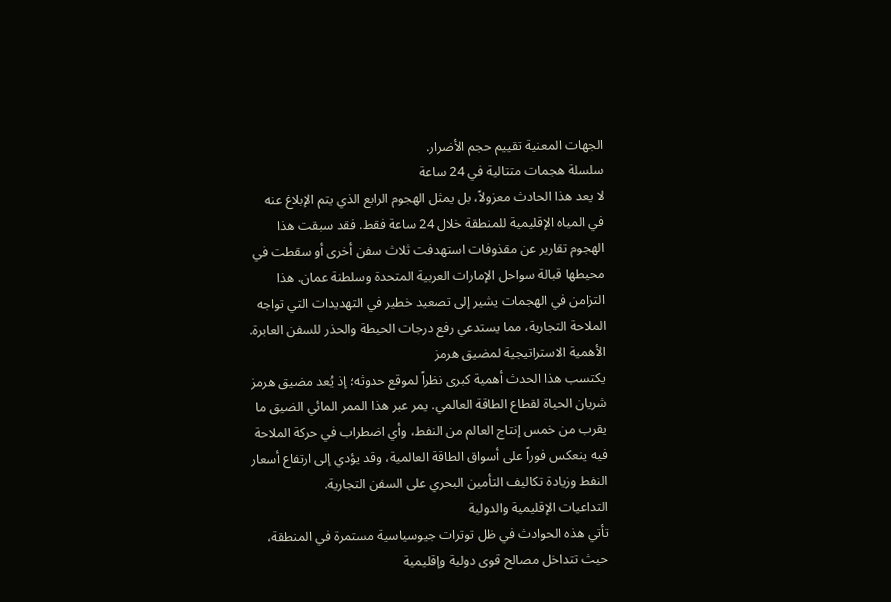الجهات المعنية تقييم حجم الأضرار.
سلسلة هجمات متتالية في 24 ساعة
لا يعد هذا الحادث معزولاً، بل يمثل الهجوم الرابع الذي يتم الإبلاغ عنه في المياه الإقليمية للمنطقة خلال 24 ساعة فقط. فقد سبقت هذا الهجوم تقارير عن مقذوفات استهدفت ثلاث سفن أخرى أو سقطت في محيطها قبالة سواحل الإمارات العربية المتحدة وسلطنة عمان. هذا التزامن في الهجمات يشير إلى تصعيد خطير في التهديدات التي تواجه الملاحة التجارية، مما يستدعي رفع درجات الحيطة والحذر للسفن العابرة.
الأهمية الاستراتيجية لمضيق هرمز
يكتسب هذا الحدث أهمية كبرى نظراً لموقع حدوثه؛ إذ يُعد مضيق هرمز شريان الحياة لقطاع الطاقة العالمي. يمر عبر هذا الممر المائي الضيق ما يقرب من خمس إنتاج العالم من النفط، وأي اضطراب في حركة الملاحة فيه ينعكس فوراً على أسواق الطاقة العالمية، وقد يؤدي إلى ارتفاع أسعار النفط وزيادة تكاليف التأمين البحري على السفن التجارية.
التداعيات الإقليمية والدولية
تأتي هذه الحوادث في ظل توترات جيوسياسية مستمرة في المنطقة، حيث تتداخل مصالح قوى دولية وإقليمية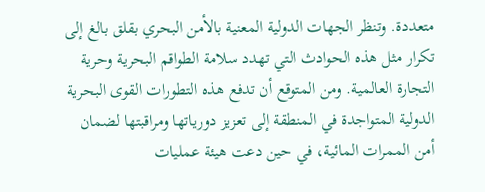متعددة. وتنظر الجهات الدولية المعنية بالأمن البحري بقلق بالغ إلى تكرار مثل هذه الحوادث التي تهدد سلامة الطواقم البحرية وحرية التجارة العالمية. ومن المتوقع أن تدفع هذه التطورات القوى البحرية الدولية المتواجدة في المنطقة إلى تعزيز دورياتها ومراقبتها لضمان أمن الممرات المائية، في حين دعت هيئة عمليات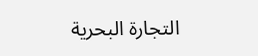التجارة البحرية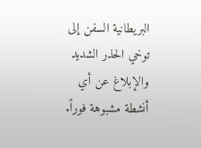البريطانية السفن إلى توخي الحذر الشديد والإبلاغ عن أي أنشطة مشبوهة فوراً.